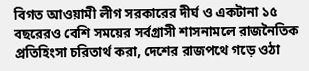বিগত আওয়ামী লীগ সরকারের দীর্ঘ ও একটানা ১৫ বছরেরও বেশি সময়ের সর্বগ্রাসী শাসনামলে রাজনৈতিক প্রতিহিংসা চরিতার্থ করা, দেশের রাজপথে গড়ে ওঠা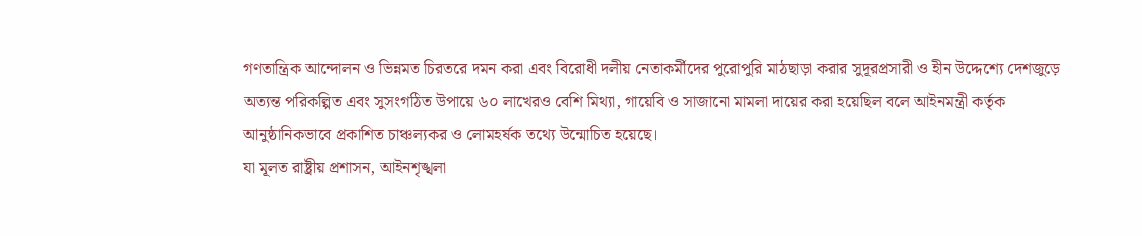গণতান্ত্রিক আন্দোলন ও ভিন্নমত চিরতরে দমন করা এবং বিরোধী দলীয় নেতাকর্মীদের পুরোপুরি মাঠছাড়া করার সুদূরপ্রসারী ও হীন উদ্দেশ্যে দেশজুড়ে অত্যন্ত পরিকল্পিত এবং সুসংগঠিত উপায়ে ৬০ লাখেরও বেশি মিথ্যা, গায়েবি ও সাজানো মামলা দায়ের করা হয়েছিল বলে আইনমন্ত্রী কর্তৃক আনুষ্ঠানিকভাবে প্রকাশিত চাঞ্চল্যকর ও লোমহর্ষক তথ্যে উন্মোচিত হয়েছে।
যা মূলত রাষ্ট্রীয় প্রশাসন, আইনশৃঙ্খলা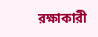রক্ষাকারী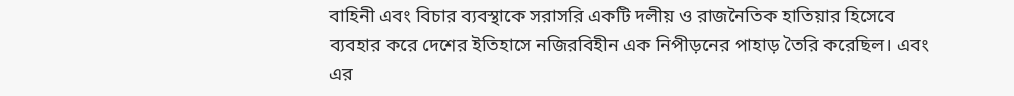বাহিনী এবং বিচার ব্যবস্থাকে সরাসরি একটি দলীয় ও রাজনৈতিক হাতিয়ার হিসেবে ব্যবহার করে দেশের ইতিহাসে নজিরবিহীন এক নিপীড়নের পাহাড় তৈরি করেছিল। এবং এর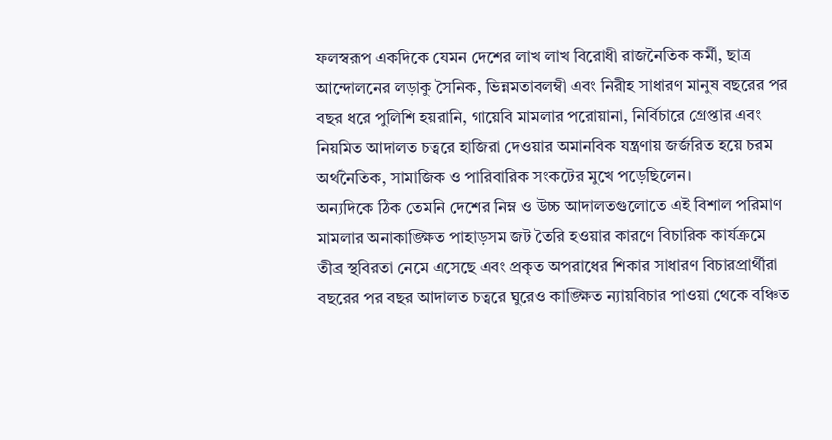ফলস্বরূপ একদিকে যেমন দেশের লাখ লাখ বিরোধী রাজনৈতিক কর্মী, ছাত্র আন্দোলনের লড়াকু সৈনিক, ভিন্নমতাবলম্বী এবং নিরীহ সাধারণ মানুষ বছরের পর বছর ধরে পুলিশি হয়রানি, গায়েবি মামলার পরোয়ানা, নির্বিচারে গ্রেপ্তার এবং নিয়মিত আদালত চত্বরে হাজিরা দেওয়ার অমানবিক যন্ত্রণায় জর্জরিত হয়ে চরম অর্থনৈতিক, সামাজিক ও পারিবারিক সংকটের মুখে পড়েছিলেন।
অন্যদিকে ঠিক তেমনি দেশের নিম্ন ও উচ্চ আদালতগুলোতে এই বিশাল পরিমাণ মামলার অনাকাঙ্ক্ষিত পাহাড়সম জট তৈরি হওয়ার কারণে বিচারিক কার্যক্রমে তীব্র স্থবিরতা নেমে এসেছে এবং প্রকৃত অপরাধের শিকার সাধারণ বিচারপ্রার্থীরা বছরের পর বছর আদালত চত্বরে ঘুরেও কাঙ্ক্ষিত ন্যায়বিচার পাওয়া থেকে বঞ্চিত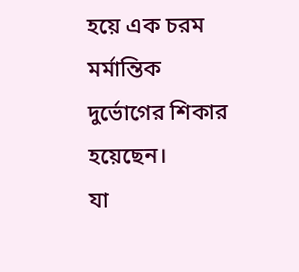হয়ে এক চরম মর্মান্তিক দুর্ভোগের শিকার হয়েছেন।
যা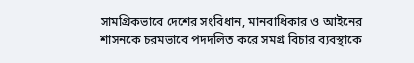সামগ্রিকভাবে দেশের সংবিধান, মানবাধিকার ও আইনের শাসনকে চরমভাবে পদদলিত করে সমগ্র বিচার ব্যবস্থাকে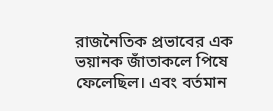রাজনৈতিক প্রভাবের এক ভয়ানক জাঁতাকলে পিষে ফেলেছিল। এবং বর্তমান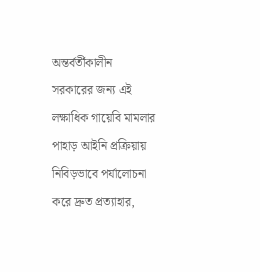অন্তর্বর্তীকালীন সরকারের জন্য এই লক্ষাধিক গায়েবি মামলার পাহাড় আইনি প্রক্রিয়ায় নিবিড়ভাবে পর্যালোচনা করে দ্রুত প্রত্যাহার,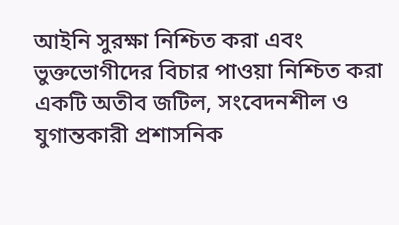আইনি সুরক্ষা নিশ্চিত করা এবং ভুক্তভোগীদের বিচার পাওয়া নিশ্চিত করা একটি অতীব জটিল, সংবেদনশীল ও যুগান্তকারী প্রশাসনিক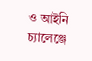ও আইনি চ্যালেঞ্জে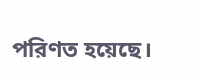পরিণত হয়েছে।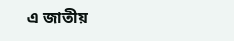এ জাতীয়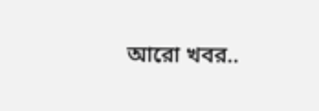আরো খবর..